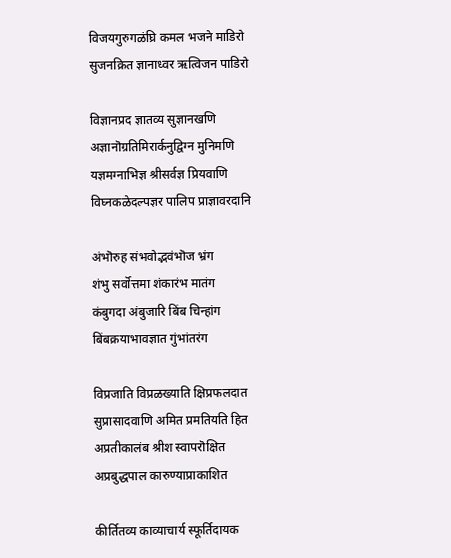विजयगुरुगळंघ्रि कमल भजने माडिरो
सुजनक्रित ज्ञानाध्वर ऋत्विजन पाडिरो

विज्ञानप्रद ज्ञातव्य सुज्ञानखणि
अज्ञानॊग्रतिमिरार्कनुद्विग्न मुनिमणि
यज्ञमग्नाभिज्ञ श्रीसर्वज्ञ प्रियवाणि
विघ्नकळेदल्पज्ञर पालिप प्राज्ञावरदानि

अंभॊरुह संभवोद्भवंभॊज भ्रंग
शंभु सर्वॊत्तमा शंकारंभ मातंग
कंबुगदा अंबुजारि बिंब चिन्हांग
बिंबक्रयाभावज्ञात गुंभांतरंग

विप्रजाति विप्रळख्याति क्षिप्रफलदात
सुप्रासादवाणि अमित प्रमतियति हित
अप्रतीकालंब श्रीश स्वापरॊक्षित
अप्रबुद्धपाल कारुण्याप्राकाशित

कीर्तितव्य काव्याचार्य स्फूर्तिदायक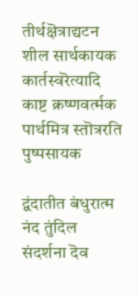तीर्थक्षॆत्राद्यटन शील सार्थकायक
कार्तस्वरॆत्यादि काष्ट क्रष्णवर्त्मक
पार्थमित्र स्तॊत्ररति पुष्पसायक

द्वंदातीत बंधुरात्म नंद तुंदिल
संदर्शना दॆव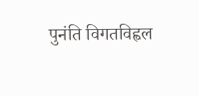पुनंति विगतविह्वल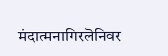मंदात्मनागिरलॆनिवर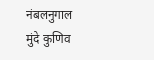नंबलनुगाल
मुंदे कुणिव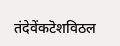तंदेवेंकटॆशविठल